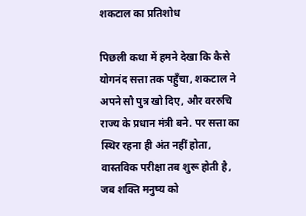शकटाल का प्रतिशोध

पिछली कथा में हमने देखा कि कैसे योगनंद सत्ता तक पहुँचा, शकटाल ने अपने सौ पुत्र खो दिए, और वररुचि राज्य के प्रधान मंत्री बने. पर सत्ता का स्थिर रहना ही अंत नहीं होता, वास्तविक परीक्षा तब शुरू होती है, जब शक्ति मनुष्य को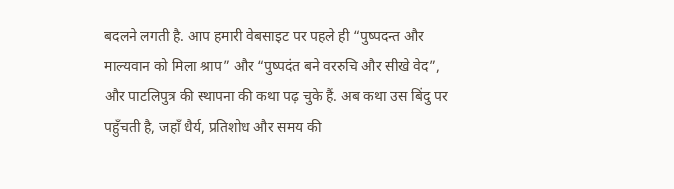बदलने लगती है. आप हमारी वेबसाइट पर पहले ही “पुष्पदन्त और माल्यवान को मिला श्राप” और “पुष्पदंत बने वररुचि और सीखे वेद”, और पाटलिपुत्र की स्थापना की कथा पढ़ चुके हैं. अब कथा उस बिंदु पर पहुँचती है, जहाँ धैर्य, प्रतिशोध और समय की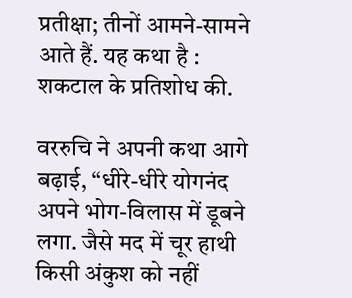प्रतीक्षा; तीनों आमने-सामने आते हैं. यह कथा है : शकटाल के प्रतिशोध की.

वररुचि ने अपनी कथा आगे बढ़ाई, “धीरे-धीरे योगनंद अपने भोग-विलास में डूबने लगा. जैसे मद में चूर हाथी किसी अंकुश को नहीं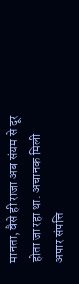मानता, वैसे ही राजा अब संयम से दूर होता जा रहा था. अचानक मिली अपार संपत्ति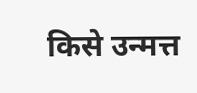किसे उन्मत्त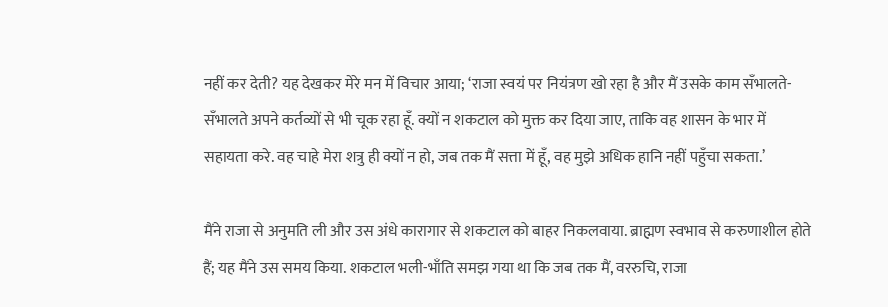नहीं कर देती? यह देखकर मेरे मन में विचार आया; ‘राजा स्वयं पर नियंत्रण खो रहा है और मैं उसके काम सँभालते-सँभालते अपने कर्तव्यों से भी चूक रहा हूँ. क्यों न शकटाल को मुक्त कर दिया जाए, ताकि वह शासन के भार में सहायता करे. वह चाहे मेरा शत्रु ही क्यों न हो, जब तक मैं सत्ता में हूँ, वह मुझे अधिक हानि नहीं पहुँचा सकता.’

मैंने राजा से अनुमति ली और उस अंधे कारागार से शकटाल को बाहर निकलवाया. ब्राह्मण स्वभाव से करुणाशील होते हैं; यह मैंने उस समय किया. शकटाल भली-भाँति समझ गया था कि जब तक मैं, वररुचि, राजा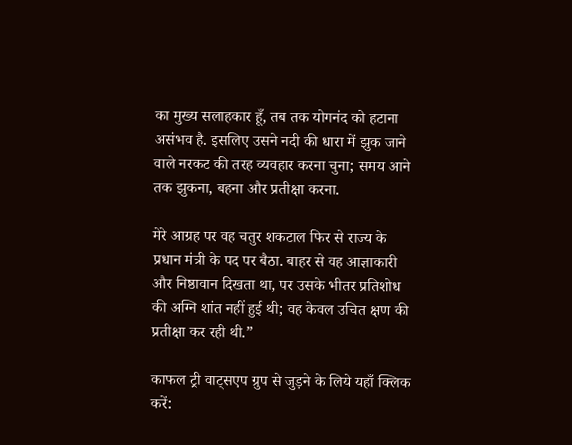का मुख्य सलाहकार हूँ, तब तक योगनंद को हटाना असंभव है. इसलिए उसने नदी की धारा में झुक जाने वाले नरकट की तरह व्यवहार करना चुना; समय आने तक झुकना, बहना और प्रतीक्षा करना.

मेरे आग्रह पर वह चतुर शकटाल फिर से राज्य के प्रधान मंत्री के पद पर बैठा. बाहर से वह आज्ञाकारी और निष्ठावान दिखता था, पर उसके भीतर प्रतिशोध की अग्नि शांत नहीं हुई थी; वह केवल उचित क्षण की प्रतीक्षा कर रही थी.”

काफल ट्री वाट्सएप ग्रुप से जुड़ने के लिये यहाँ क्लिक करें: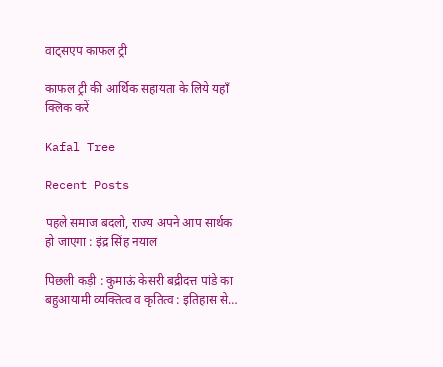वाट्सएप काफल ट्री

काफल ट्री की आर्थिक सहायता के लिये यहाँ क्लिक करें

Kafal Tree

Recent Posts

पहले समाज बदलो, राज्य अपने आप सार्थक हो जाएगा : इंद्र सिंह नयाल

पिछली कड़ी : कुमाऊं केसरी बद्रीदत्त पांडे का बहुआयामी व्यक्तित्व व कृतित्व : इतिहास से…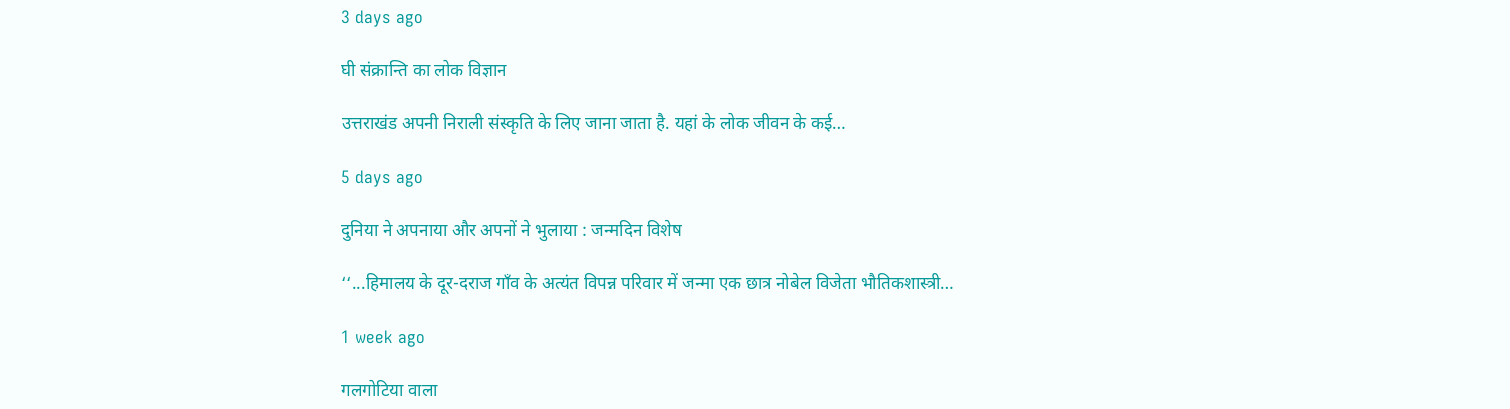3 days ago

घी संक्रान्ति का लोक विज्ञान

उत्तराखंड अपनी निराली संस्कृति के लिए जाना जाता है. यहां के लोक जीवन के कई…

5 days ago

दुनिया ने अपनाया और अपनों ने भुलाया : जन्मदिन विशेष

‘‘...हिमालय के दूर-दराज गाँव के अत्यंत विपन्न परिवार में जन्मा एक छात्र नोबेल विजेता भौतिकशास्त्री…

1 week ago

गलगोटिया वाला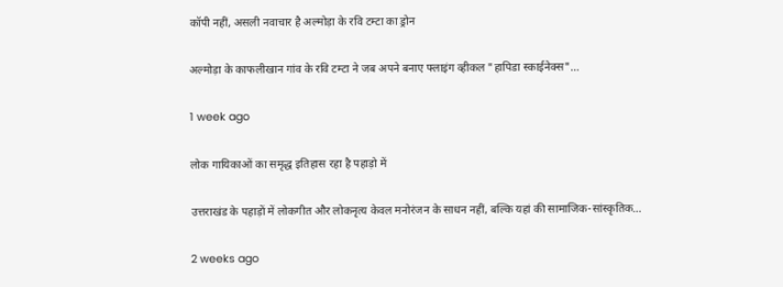कॉपी नहीं, असली नवाचार है अल्मोड़ा के रवि टम्टा का ड्रोन

अल्मोड़ा के काफलीखान गांव के रवि टम्टा ने जब अपने बनाए फ्लाइंग व्हीकल "हापिडा स्काईनेक्स"…

1 week ago

लोक गायिकाओं का समृद्ध इतिहास रहा है पहाड़ो में

उत्तराखंड के पहाड़ों में लोकगीत और लोकनृत्य केवल मनोरंजन के साधन नहीं, बल्कि यहां की सामाजिक-सांस्कृतिक…

2 weeks ago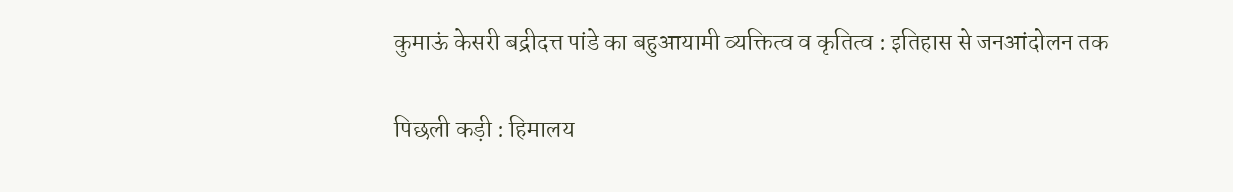कुमाऊं केसरी बद्रीदत्त पांडे का बहुआयामी व्यक्तित्व व कृतित्व : इतिहास से जनआंदोलन तक

पिछली कड़ी : हिमालय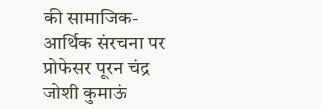की सामाजिक-आर्थिक संरचना पर प्रोफेसर पूरन चंद्र जोशी कुमाऊं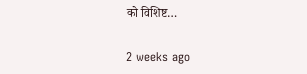को विशिष्ट…

2 weeks ago